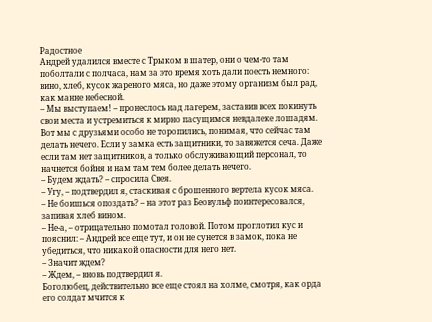Радостное
Андрей удалился вместе с Трыком в шатер, они о чем-то там поболтали с полчаса, нам за это время хоть дали поесть немного: вино, хлеб, кусок жареного мяса, но даже этому организм был рад, как манне небесной.
– Мы выступаем! – пронеслось над лагерем, заставив всех покинуть свои места и устремиться к мирно пасущимся невдалеке лошадям.
Вот мы с друзьями особо не торопились, понимая, что сейчас там делать нечего. Если у замка есть защитники, то завяжется сеча. Даже если там нет защитников, а только обслуживающий персонал, то начнется бойня и нам там тем более делать нечего.
– Будем ждать? – спросила Свея.
– Угу, – подтвердил я, стаскивая с брошенного вертела кусок мяса.
– Не боишься опоздать? – на этот раз Беовульф поинтересовался, запивая хлеб вином.
– Не-а, – отрицательно помотал головой. Потом проглотил кус и пояснил: – Андрей все еще тут, и он не сунется в замок, пока не убедиться, что никакой опасности для него нет.
– Значит ждем?
– Ждем, – вновь подтвердил я.
Боголюбец, действительно все еще стоял на холме, смотря, как орда его солдат мчится к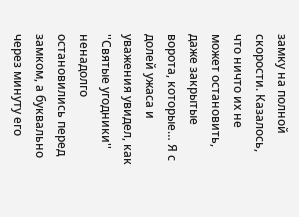замку на полной скорости. Казалось, что ничто их не может остановить, даже закрытые ворота, которые… Я с долей ужаса и уважения увидел, как ''Святые угодники'' ненадолго остановились перед замком, а буквально через минуту его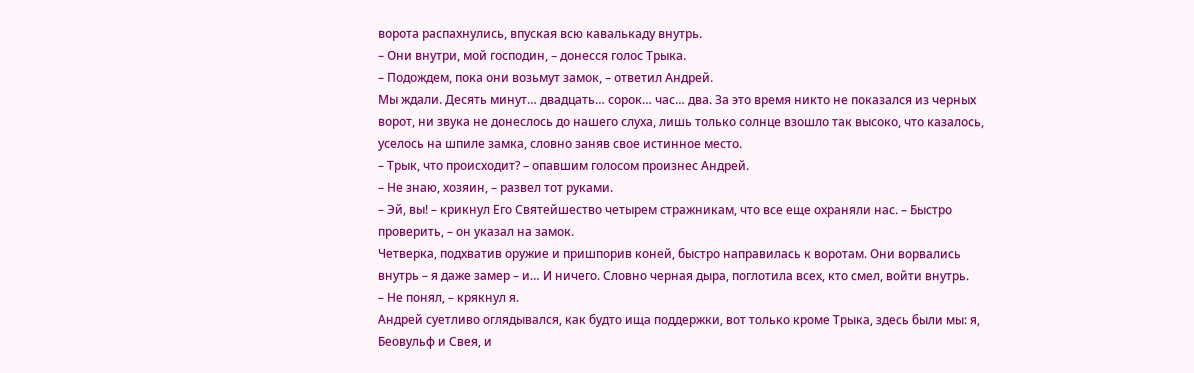ворота распахнулись, впуская всю кавалькаду внутрь.
– Они внутри, мой господин, – донесся голос Трыка.
– Подождем, пока они возьмут замок, – ответил Андрей.
Мы ждали. Десять минут… двадцать… сорок… час… два. За это время никто не показался из черных ворот, ни звука не донеслось до нашего слуха, лишь только солнце взошло так высоко, что казалось, уселось на шпиле замка, словно заняв свое истинное место.
– Трык, что происходит? – опавшим голосом произнес Андрей.
– Не знаю, хозяин, – развел тот руками.
– Эй, вы! – крикнул Его Святейшество четырем стражникам, что все еще охраняли нас. – Быстро проверить, – он указал на замок.
Четверка, подхватив оружие и пришпорив коней, быстро направилась к воротам. Они ворвались внутрь – я даже замер – и… И ничего. Словно черная дыра, поглотила всех, кто смел, войти внутрь.
– Не понял, – крякнул я.
Андрей суетливо оглядывался, как будто ища поддержки, вот только кроме Трыка, здесь были мы: я, Беовульф и Свея, и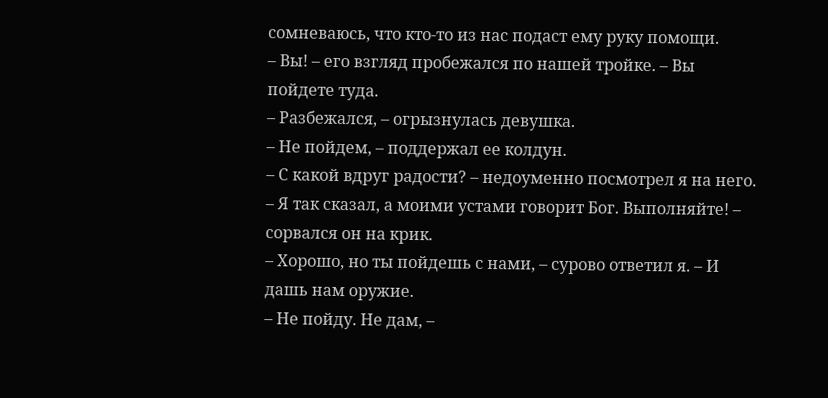сомневаюсь, что кто-то из нас подаст ему руку помощи.
– Вы! – его взгляд пробежался по нашей тройке. – Вы пойдете туда.
– Разбежался, – огрызнулась девушка.
– Не пойдем, – поддержал ее колдун.
– С какой вдруг радости? – недоуменно посмотрел я на него.
– Я так сказал, а моими устами говорит Бог. Выполняйте! – сорвался он на крик.
– Хорошо, но ты пойдешь с нами, – сурово ответил я. – И дашь нам оружие.
– Не пойду. Не дам, –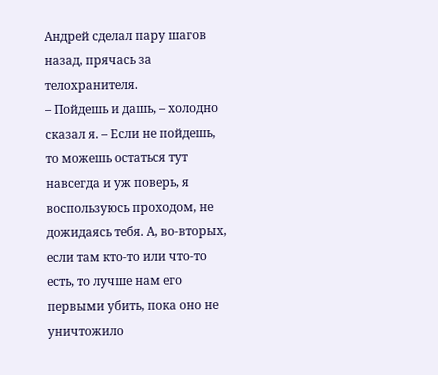Андрей сделал пару шагов назад, прячась за телохранителя.
– Пойдешь и дашь, – холодно сказал я. – Если не пойдешь, то можешь остаться тут навсегда и уж поверь, я воспользуюсь проходом, не дожидаясь тебя. А, во-вторых, если там кто-то или что-то есть, то лучше нам его первыми убить, пока оно не уничтожило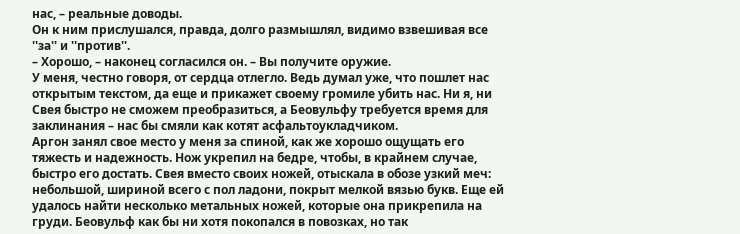нас, – реальные доводы.
Он к ним прислушался, правда, долго размышлял, видимо взвешивая все ''за'' и ''против''.
– Хорошо, – наконец согласился он. – Вы получите оружие.
У меня, честно говоря, от сердца отлегло. Ведь думал уже, что пошлет нас открытым текстом, да еще и прикажет своему громиле убить нас. Ни я, ни Свея быстро не сможем преобразиться, а Беовульфу требуется время для заклинания – нас бы смяли как котят асфальтоукладчиком.
Аргон занял свое место у меня за спиной, как же хорошо ощущать его тяжесть и надежность. Нож укрепил на бедре, чтобы, в крайнем случае, быстро его достать. Свея вместо своих ножей, отыскала в обозе узкий меч: небольшой, шириной всего с пол ладони, покрыт мелкой вязью букв. Еще ей удалось найти несколько метальных ножей, которые она прикрепила на груди. Беовульф как бы ни хотя покопался в повозках, но так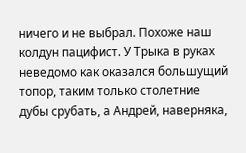ничего и не выбрал. Похоже наш колдун пацифист. У Трыка в руках неведомо как оказался большущий топор, таким только столетние дубы срубать, а Андрей, наверняка,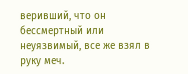веривший, что он бессмертный или неуязвимый, все же взял в руку меч.